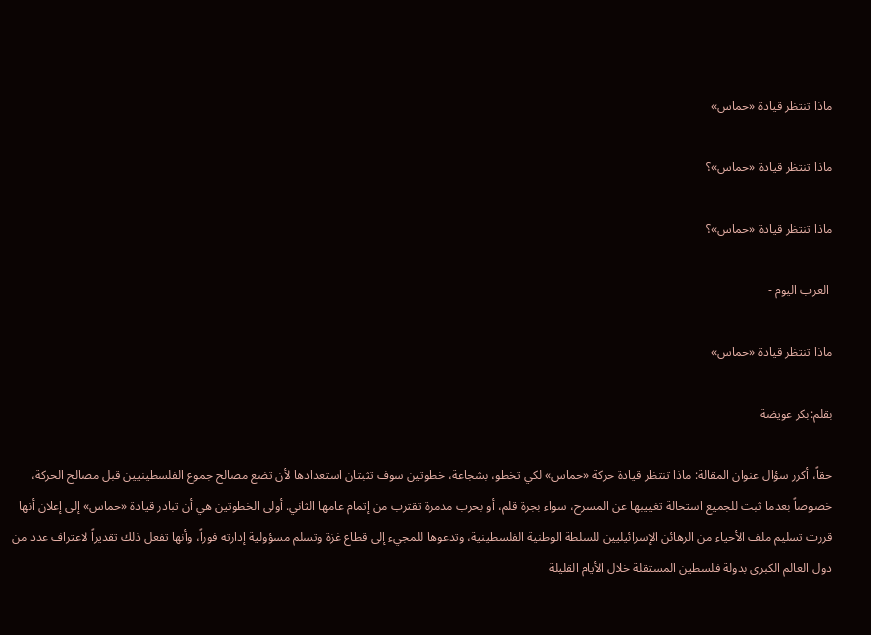ماذا تنتظر قيادة «حماس»

ماذا تنتظر قيادة «حماس»؟

ماذا تنتظر قيادة «حماس»؟

 العرب اليوم -

ماذا تنتظر قيادة «حماس»

بقلم:بكر عويضة

حقاً، أكرر سؤال عنوان المقالة: ماذا تنتظر قيادة حركة «حماس» لكي تخطو، بشجاعة، خطوتين سوف تثبتان استعدادها لأن تضع مصالح جموع الفلسطينيين قبل مصالح الحركة، خصوصاً بعدما ثبت للجميع استحالة تغييبها عن المسرح، سواء بجرة قلم، أو بحرب مدمرة تقترب من إتمام عامها الثاني. أولى الخطوتين هي أن تبادر قيادة «حماس» إلى إعلان أنها قررت تسليم ملف الأحياء من الرهائن الإسرائيليين للسلطة الوطنية الفلسطينية، وتدعوها للمجيء إلى قطاع غزة وتسلم مسؤولية إدارته فوراً، وأنها تفعل ذلك تقديراً لاعتراف عدد من دول العالم الكبرى بدولة فلسطين المستقلة خلال الأيام القليلة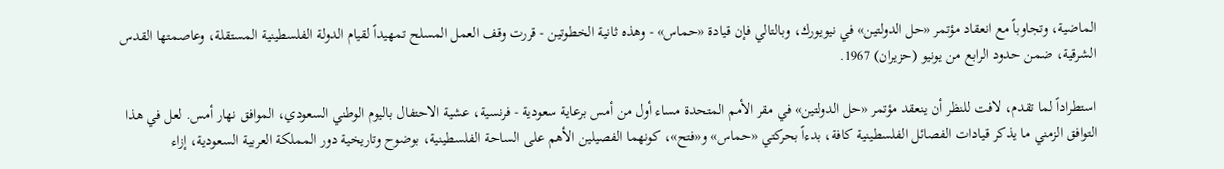الماضية، وتجاوباً مع انعقاد مؤتمر «حل الدولتين» في نيويورك، وبالتالي فإن قيادة «حماس» - وهذه ثانية الخطوتين - قررت وقف العمل المسلح تمهيداً لقيام الدولة الفلسطينية المستقلة، وعاصمتها القدس الشرقية، ضمن حدود الرابع من يونيو (حزيران) 1967.

استطراداً لما تقدم، لافت للنظر أن ينعقد مؤتمر «حل الدولتين» في مقر الأمم المتحدة مساء أول من أمس برعاية سعودية - فرنسية، عشية الاحتفال باليوم الوطني السعودي، الموافق نهار أمس. لعل في هذا التوافق الزمني ما يذكر قيادات الفصائل الفلسطينية كافة، بدءاً بحركتي «حماس» و«فتح»، كونهما الفصيلين الأهم على الساحة الفلسطينية، بوضوح وتاريخية دور المملكة العربية السعودية، إزاء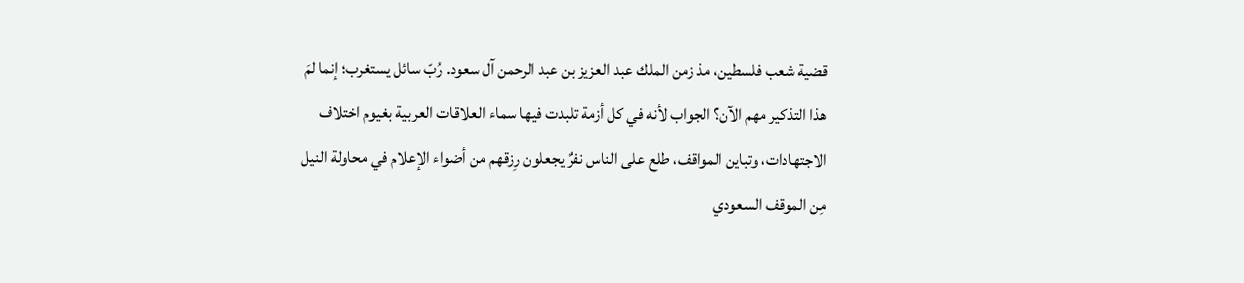قضية شعب فلسطين، مذ زمن الملك عبد العزيز بن عبد الرحمن آل سعود. رُبّ سائل يستغرب؛ إنما لمَ هذا التذكير مهم الآن؟ الجواب لأنه في كل أزمة تلبدت فيها سماء العلاقات العربية بغيوم اختلاف الاجتهادات، وتباين المواقف، طلع على الناس نفرٌ يجعلون رِزقهم من أضواء الإعلام في محاولة النيل مِن الموقف السعودي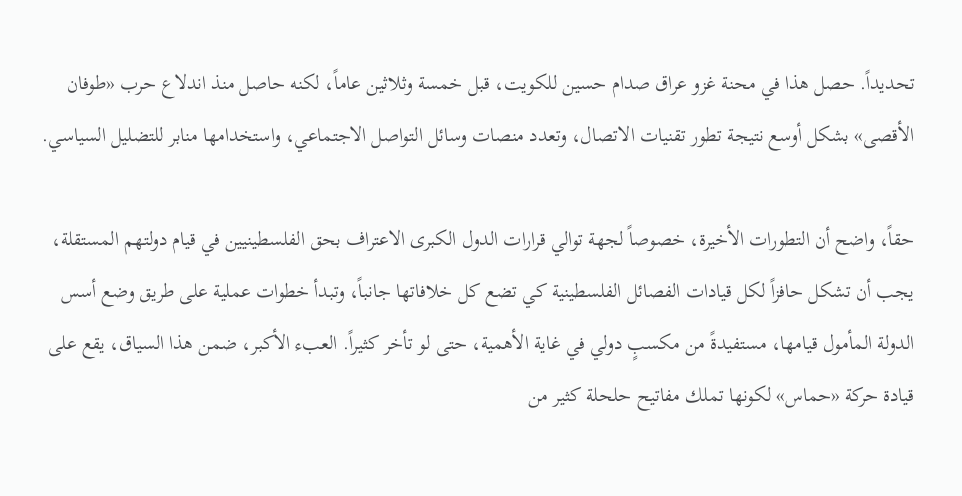تحديداً. حصل هذا في محنة غزو عراق صدام حسين للكويت، قبل خمسة وثلاثين عاماً، لكنه حاصل منذ اندلاع حرب «طوفان الأقصى» بشكل أوسع نتيجة تطور تقنيات الاتصال، وتعدد منصات وسائل التواصل الاجتماعي، واستخدامها منابر للتضليل السياسي.

حقاً، واضح أن التطورات الأخيرة، خصوصاً لجهة توالي قرارات الدول الكبرى الاعتراف بحق الفلسطينيين في قيام دولتهم المستقلة، يجب أن تشكل حافزاً لكل قيادات الفصائل الفلسطينية كي تضع كل خلافاتها جانباً، وتبدأ خطوات عملية على طريق وضع أسس الدولة المأمول قيامها، مستفيدةً من مكسبٍ دولي في غاية الأهمية، حتى لو تأخر كثيراً. العبء الأكبر، ضمن هذا السياق، يقع على قيادة حركة «حماس» لكونها تملك مفاتيح حلحلة كثير من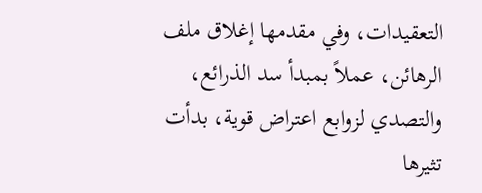التعقيدات، وفي مقدمها إغلاق ملف الرهائن، عملاً بمبدأ سد الذرائع، والتصدي لزوابع اعتراض قوية، بدأت تثيرها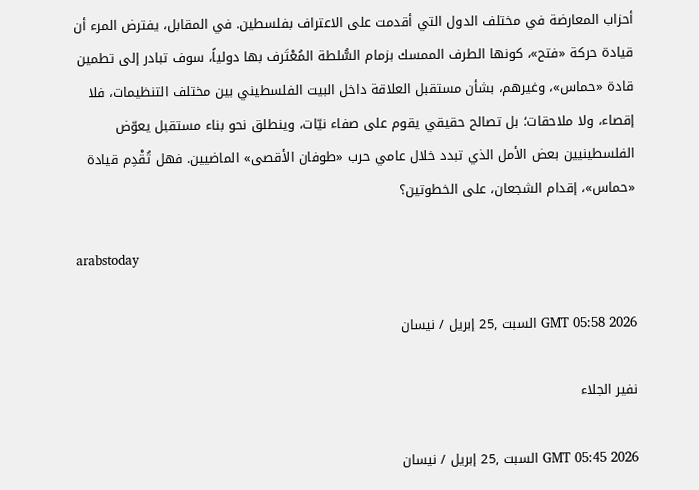أحزاب المعارضة في مختلف الدول التي أقدمت على الاعتراف بفلسطين. في المقابل، يفترض المرء أن قيادة حركة «فتح»، كونها الطرف الممسك بزمام السُّلطة المُعْتَرف بها دولياً، سوف تبادر إلى تطمين قادة «حماس»، وغيرهم، بشأن مستقبل العلاقة داخل البيت الفلسطيني بين مختلف التنظيمات، فلا إقصاء، ولا ملاحقات؛ بل تصالح حقيقي يقوم على صفاء نيّات، وينطلق نحو بناء مستقبل يعوّض الفلسطينيين بعض الأمل الذي تبدد خلال عامي حرب «طوفان الأقصى» الماضيين. فهل تُقْدِم قيادة «حماس»، إقدام الشجعان، على الخطوتين؟

arabstoday

GMT 05:58 2026 السبت ,25 إبريل / نيسان

نفير الجلاء

GMT 05:45 2026 السبت ,25 إبريل / نيسان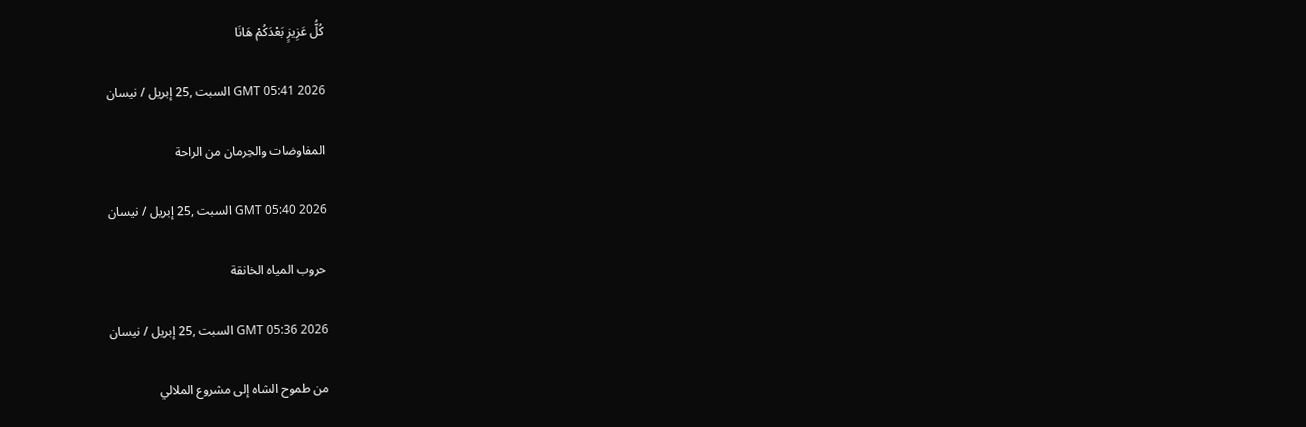كُلُّ عَزِيزٍ بَعْدَكُمْ هَانَا

GMT 05:41 2026 السبت ,25 إبريل / نيسان

المفاوضات والحِرمان من الراحة

GMT 05:40 2026 السبت ,25 إبريل / نيسان

حروب المياه الخانقة

GMT 05:36 2026 السبت ,25 إبريل / نيسان

من طموح الشاه إلى مشروع الملالي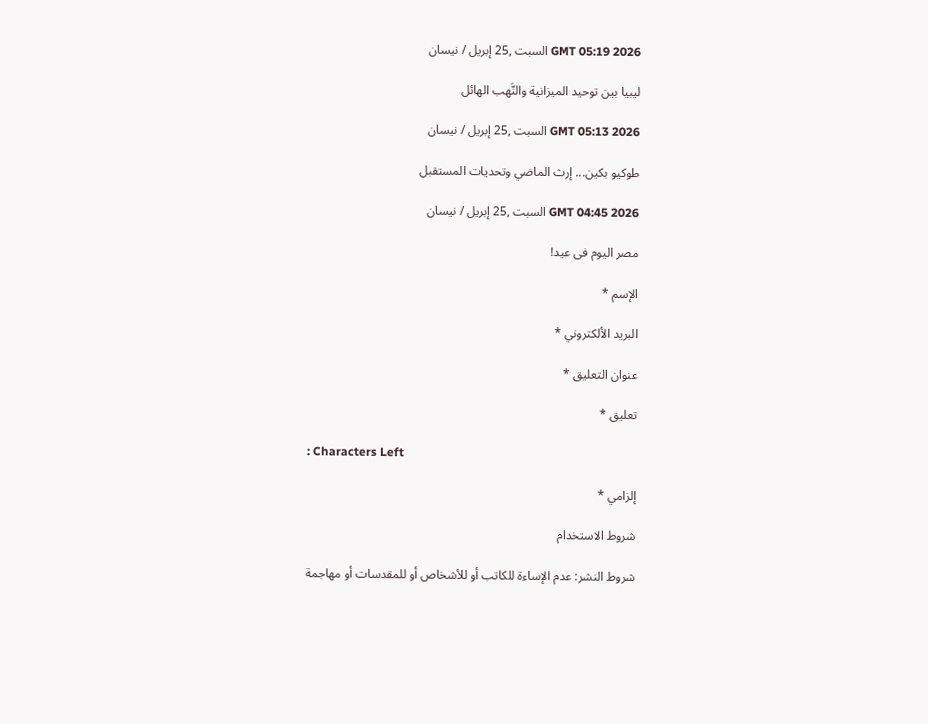GMT 05:19 2026 السبت ,25 إبريل / نيسان

ليبيا بين توحيد الميزانية والنَّهب الهائل

GMT 05:13 2026 السبت ,25 إبريل / نيسان

طوكيو بكين... إرث الماضي وتحديات المستقبل

GMT 04:45 2026 السبت ,25 إبريل / نيسان

مصر اليوم فى عيد!

الإسم *

البريد الألكتروني *

عنوان التعليق *

تعليق *

: Characters Left

إلزامي *

شروط الاستخدام

شروط النشر: عدم الإساءة للكاتب أو للأشخاص أو للمقدسات أو مهاجمة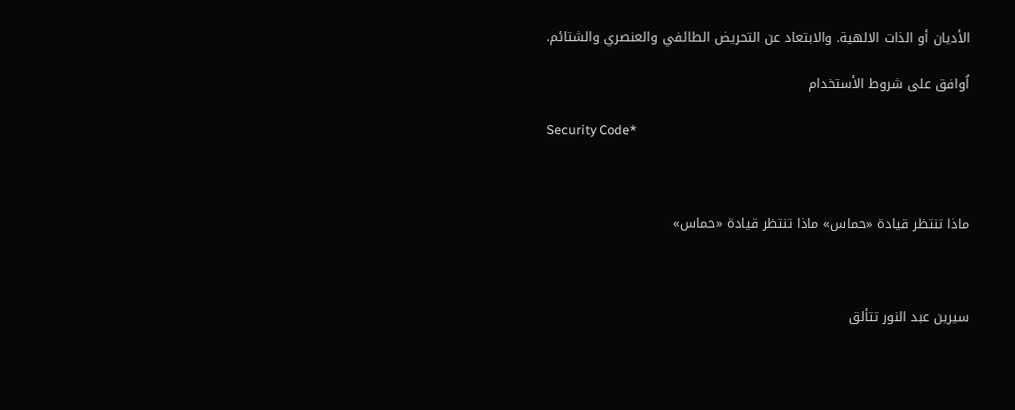الأديان أو الذات الالهية. والابتعاد عن التحريض الطائفي والعنصري والشتائم.

اُوافق على شروط الأستخدام

Security Code*



ماذا تنتظر قيادة «حماس» ماذا تنتظر قيادة «حماس»



سيرين عبد النور تتألق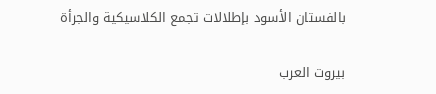بالفستان الأسود بإطلالات تجمع الكلاسيكية والجرأة

بيروت العرب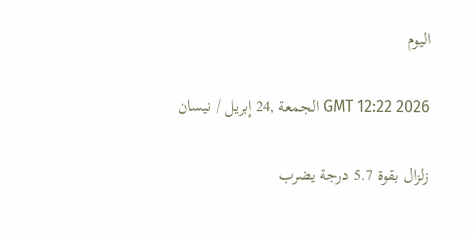اليوم

GMT 12:22 2026 الجمعة ,24 إبريل / نيسان

زلزال بقوة 5.7 درجة يضرب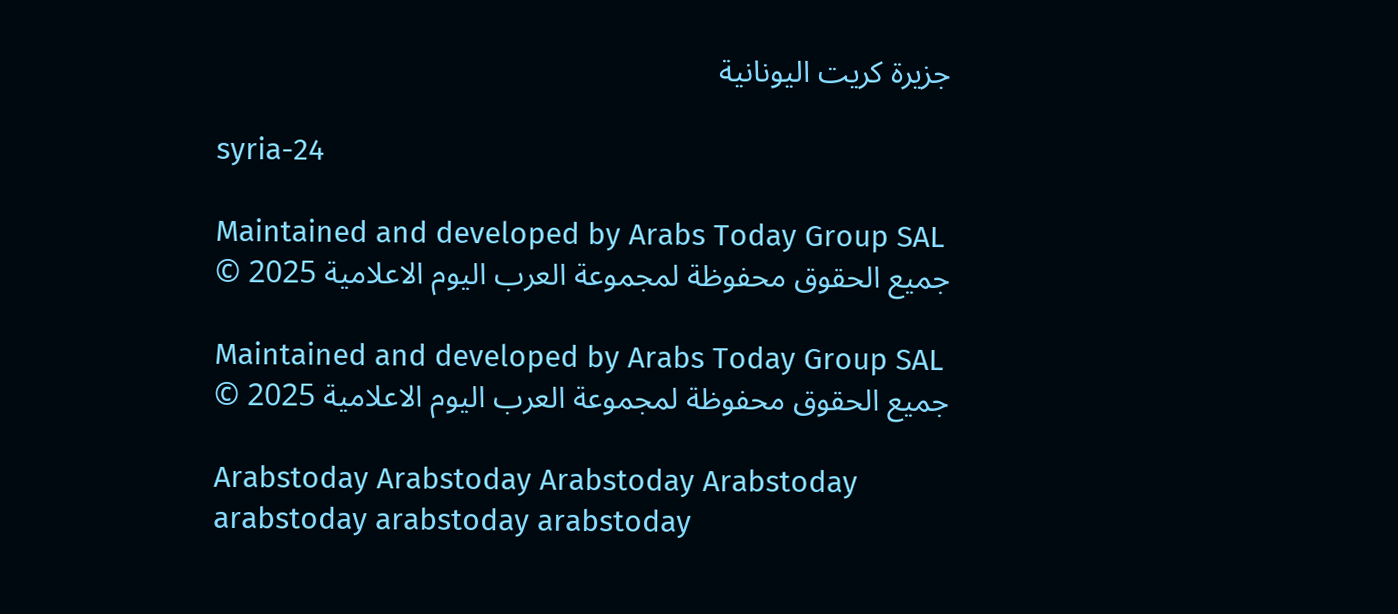جزيرة كريت اليونانية

syria-24

Maintained and developed by Arabs Today Group SAL
جميع الحقوق محفوظة لمجموعة العرب اليوم الاعلامية 2025 ©

Maintained and developed by Arabs Today Group SAL
جميع الحقوق محفوظة لمجموعة العرب اليوم الاعلامية 2025 ©

Arabstoday Arabstoday Arabstoday Arabstoday
arabstoday arabstoday arabstoday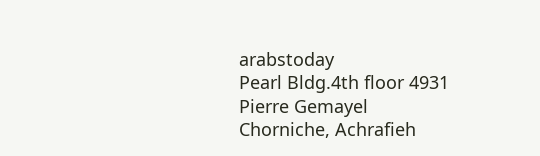arabstoday
Pearl Bldg.4th floor 4931 Pierre Gemayel Chorniche, Achrafieh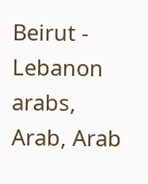Beirut - Lebanon
arabs, Arab, Arab